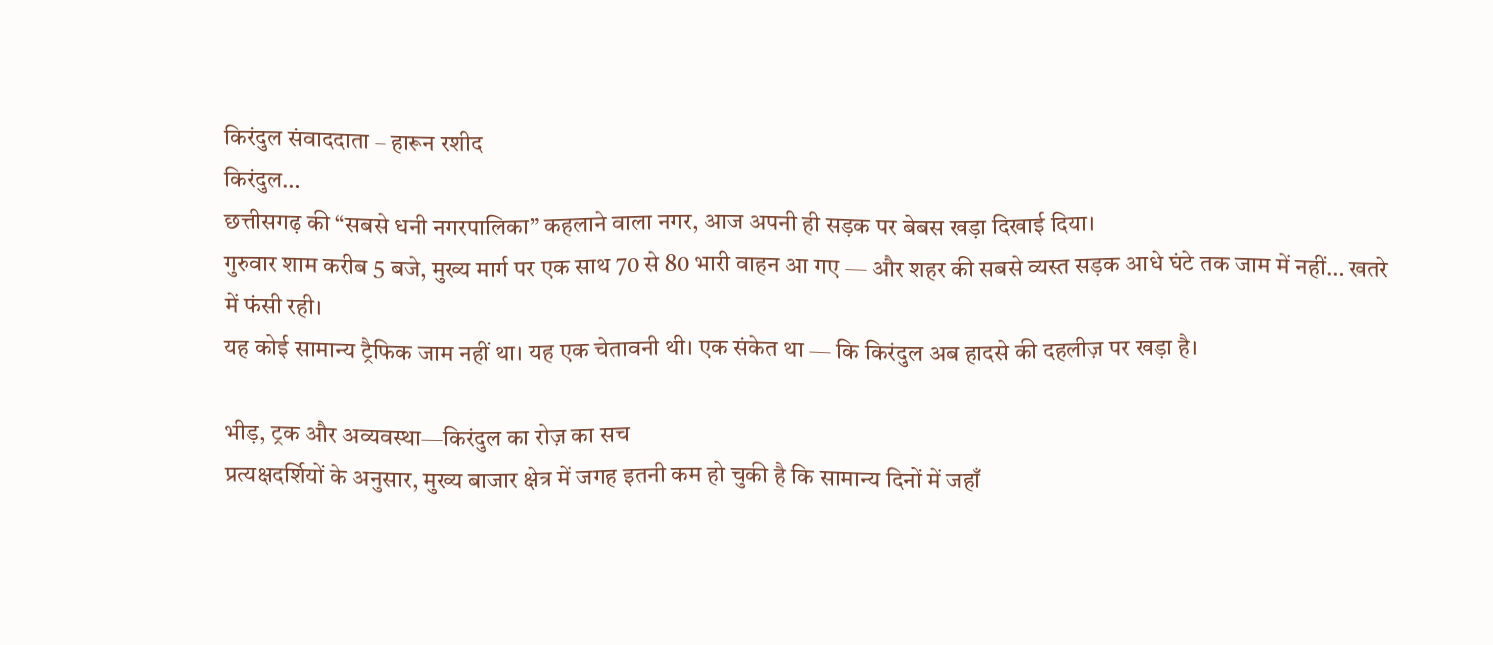किरंदुल संवाददाता – हारून रशीद
किरंदुल…
छत्तीसगढ़ की “सबसे धनी नगरपालिका” कहलाने वाला नगर, आज अपनी ही सड़क पर बेबस खड़ा दिखाई दिया।
गुरुवार शाम करीब 5 बजे, मुख्य मार्ग पर एक साथ 70 से 80 भारी वाहन आ गए — और शहर की सबसे व्यस्त सड़क आधे घंटे तक जाम में नहीं… खतरे में फंसी रही।
यह कोई सामान्य ट्रैफिक जाम नहीं था। यह एक चेतावनी थी। एक संकेत था — कि किरंदुल अब हादसे की दहलीज़ पर खड़ा है।

भीड़, ट्रक और अव्यवस्था—किरंदुल का रोज़ का सच
प्रत्यक्षदर्शियों के अनुसार, मुख्य बाजार क्षेत्र में जगह इतनी कम हो चुकी है कि सामान्य दिनों में जहाँ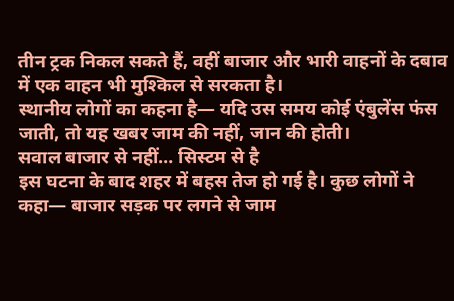तीन ट्रक निकल सकते हैं, वहीं बाजार और भारी वाहनों के दबाव में एक वाहन भी मुश्किल से सरकता है।
स्थानीय लोगों का कहना है— यदि उस समय कोई एंबुलेंस फंस जाती, तो यह खबर जाम की नहीं, जान की होती।
सवाल बाजार से नहीं… सिस्टम से है
इस घटना के बाद शहर में बहस तेज हो गई है। कुछ लोगों ने कहा— बाजार सड़क पर लगने से जाम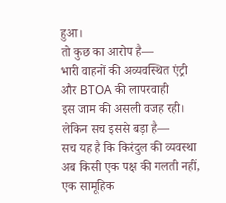हुआ।
तो कुछ का आरोप है—
भारी वाहनों की अव्यवस्थित एंट्री
और BTOA की लापरवाही
इस जाम की असली वजह रही।
लेकिन सच इससे बड़ा है—
सच यह है कि किरंदुल की व्यवस्था
अब किसी एक पक्ष की गलती नहीं,
एक सामूहिक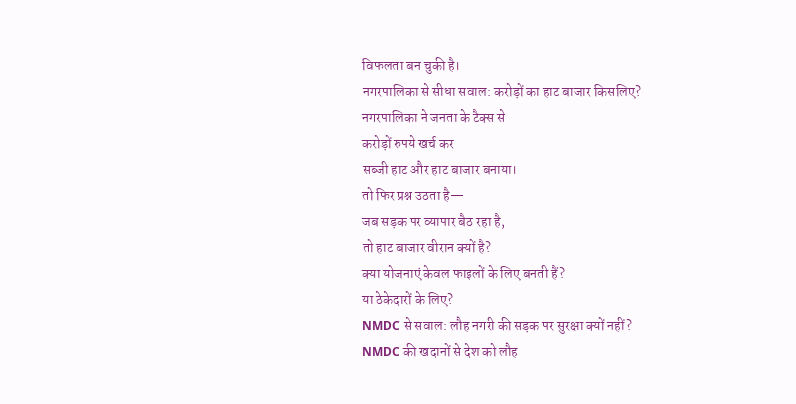विफलता बन चुकी है।
नगरपालिका से सीधा सवाल: करोड़ों का हाट बाजार किसलिए?
नगरपालिका ने जनता के टैक्स से
करोड़ों रुपये खर्च कर
सब्जी हाट और हाट बाजार बनाया।
तो फिर प्रश्न उठता है—
जब सड़क पर व्यापार बैठ रहा है,
तो हाट बाजार वीरान क्यों है?
क्या योजनाएं केवल फाइलों के लिए बनती हैं?
या ठेकेदारों के लिए?
NMDC से सवाल: लौह नगरी की सड़क पर सुरक्षा क्यों नहीं?
NMDC की खदानों से देश को लौह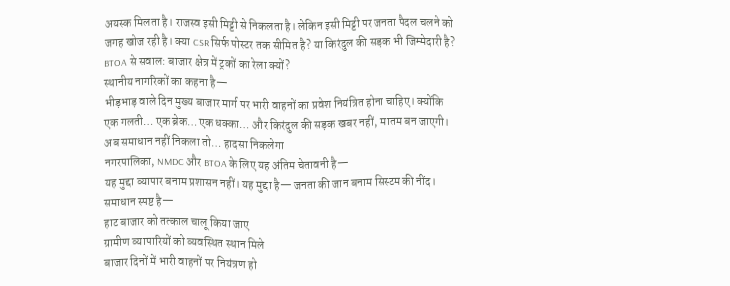अयस्क मिलता है। राजस्व इसी मिट्टी से निकलता है। लेकिन इसी मिट्टी पर जनता पैदल चलने को जगह खोज रही है। क्या CSR सिर्फ पोस्टर तक सीमित है? या किरंदुल की सड़क भी जिम्मेदारी है?
BTOA से सवाल: बाजार क्षेत्र में ट्रकों का रेला क्यों?
स्थानीय नागरिकों का कहना है—
भीड़भाड़ वाले दिन मुख्य बाजार मार्ग पर भारी वाहनों का प्रवेश नियंत्रित होना चाहिए। क्योंकि एक गलती… एक ब्रेक…एक धक्का… और किरंदुल की सड़क खबर नहीं, मातम बन जाएगी। अब समाधान नहीं निकला तो… हादसा निकलेगा
नगरपालिका, NMDC और BTOA के लिए यह अंतिम चेतावनी है—
यह मुद्दा व्यापार बनाम प्रशासन नहीं। यह मुद्दा है— जनता की जान बनाम सिस्टम की नींद।
समाधान स्पष्ट है—
हाट बाजार को तत्काल चालू किया जाए
ग्रामीण व्यापारियों को व्यवस्थित स्थान मिले
बाजार दिनों में भारी वाहनों पर नियंत्रण हो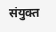संयुक्त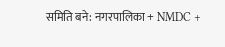समिति बने: नगरपालिका + NMDC +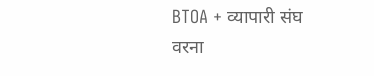BTOA + व्यापारी संघ
वरना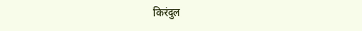किरंदुल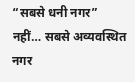“सबसे धनी नगर” नहीं… सबसे अव्यवस्थित नगर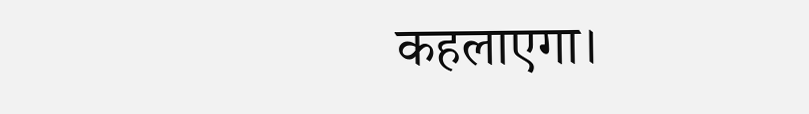कहलाएगा।